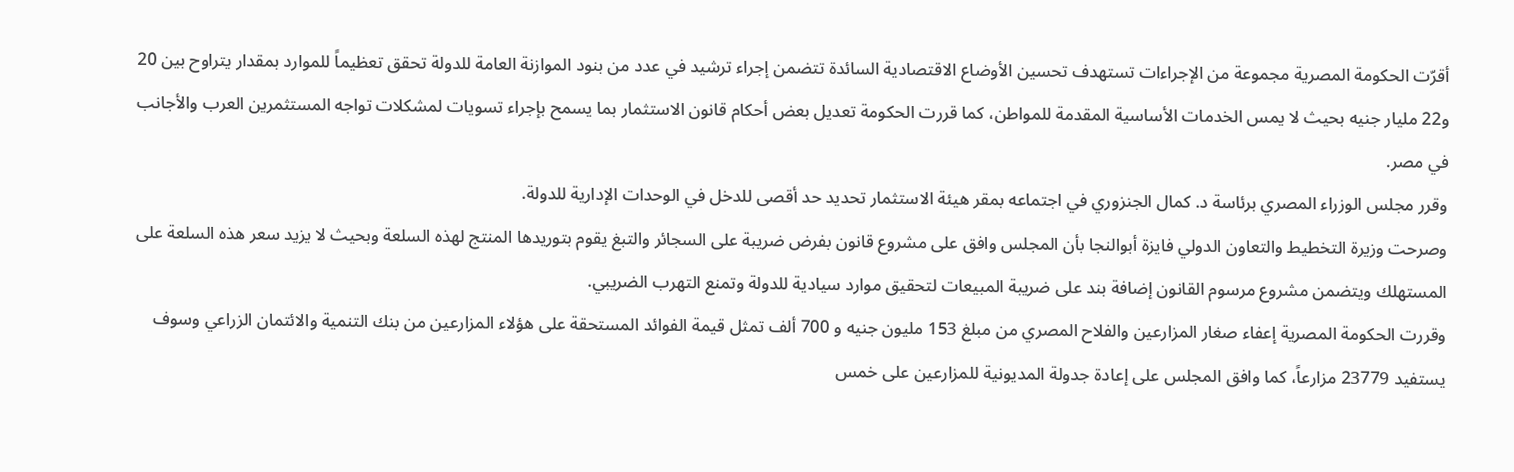أقرّت الحكومة المصرية مجموعة من الإجراءات تستهدف تحسين الأوضاع الاقتصادية السائدة تتضمن إجراء ترشيد في عدد من بنود الموازنة العامة للدولة تحقق تعظيماً للموارد بمقدار يتراوح بين 20 و22 مليار جنيه بحيث لا يمس الخدمات الأساسية المقدمة للمواطن، كما قررت الحكومة تعديل بعض أحكام قانون الاستثمار بما يسمح بإجراء تسويات لمشكلات تواجه المستثمرين العرب والأجانب في مصر.
وقرر مجلس الوزراء المصري برئاسة د. كمال الجنزوري في اجتماعه بمقر هيئة الاستثمار تحديد حد أقصى للدخل في الوحدات الإدارية للدولة.
وصرحت وزيرة التخطيط والتعاون الدولي فايزة أبوالنجا بأن المجلس وافق على مشروع قانون بفرض ضريبة على السجائر والتبغ يقوم بتوريدها المنتج لهذه السلعة وبحيث لا يزيد سعر هذه السلعة على المستهلك ويتضمن مشروع مرسوم القانون إضافة بند على ضريبة المبيعات لتحقيق موارد سيادية للدولة وتمنع التهرب الضريبي.
وقررت الحكومة المصرية إعفاء صغار المزارعين والفلاح المصري من مبلغ 153 مليون جنيه و 700 ألف تمثل قيمة الفوائد المستحقة على هؤلاء المزارعين من بنك التنمية والائتمان الزراعي وسوف يستفيد 23779 مزارعاً، كما وافق المجلس على إعادة جدولة المديونية للمزارعين على خمس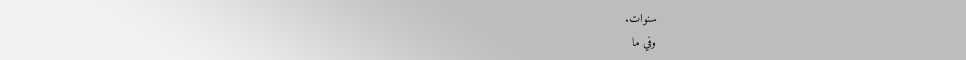سنوات.
وفي ما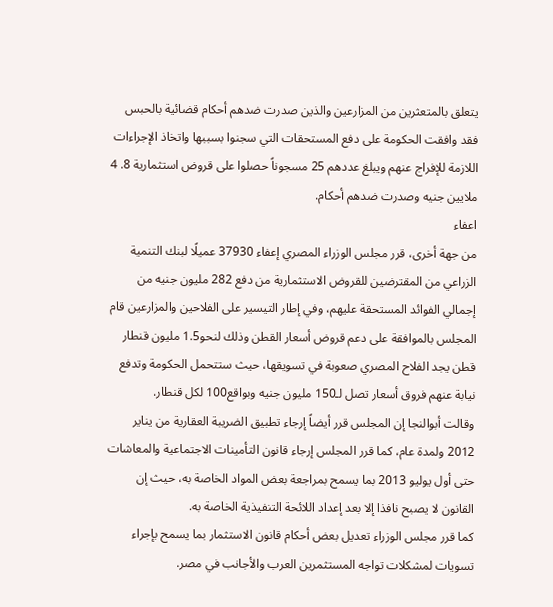يتعلق بالمتعثرين من المزارعين والذين صدرت ضدهم أحكام قضائية بالحبس فقد وافقت الحكومة على دفع المستحقات التي سجنوا بسببها واتخاذ الإجراءات اللازمة للإفراج عنهم ويبلغ عددهم 25 مسجوناً حصلوا على قروض استثمارية 8. 4 ملايين جنيه وصدرت ضدهم أحكام.
اعفاء
من جهة أخرى، قرر مجلس الوزراء المصري إعفاء 37930 عميلًا لبنك التنمية الزراعي من المقترضين للقروض الاستثمارية من دفع 282 مليون جنيه من إجمالي الفوائد المستحقة عليهم، وفي إطار التيسير على الفلاحين والمزارعين قام المجلس بالموافقة على دعم قروض أسعار القطن وذلك لنحو1.5 مليون قنطار قطن يجد الفلاح المصري صعوبة في تسويقها، حيث ستتحمل الحكومة وتدفع نيابة عنهم فروق أسعار تصل لـ150 مليون جنيه وبواقع100 لكل قنطار.
وقالت أبوالنجا إن المجلس قرر أيضاً إرجاء تطبيق الضريبة العقارية من يناير 2012 ولمدة عام، كما قرر المجلس إرجاء قانون التأمينات الاجتماعية والمعاشات حتى أول يوليو 2013 بما يسمح بمراجعة بعض المواد الخاصة به، حيث إن القانون لا يصبح نافذا إلا بعد إعداد اللائحة التنفيذية الخاصة به.
كما قرر مجلس الوزراء تعديل بعض أحكام قانون الاستثمار بما يسمح بإجراء تسويات لمشكلات تواجه المستثمرين العرب والأجانب في مصر.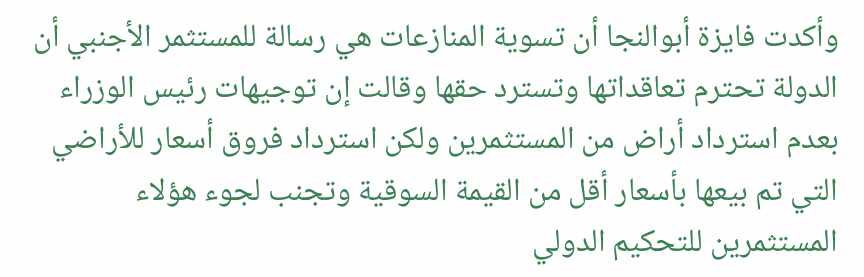وأكدت فايزة أبوالنجا أن تسوية المنازعات هي رسالة للمستثمر الأجنبي أن الدولة تحترم تعاقداتها وتسترد حقها وقالت إن توجيهات رئيس الوزراء بعدم استرداد أراض من المستثمرين ولكن استرداد فروق أسعار للأراضي التي تم بيعها بأسعار أقل من القيمة السوقية وتجنب لجوء هؤلاء المستثمرين للتحكيم الدولي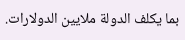بما يكلف الدولة ملايين الدولارات.